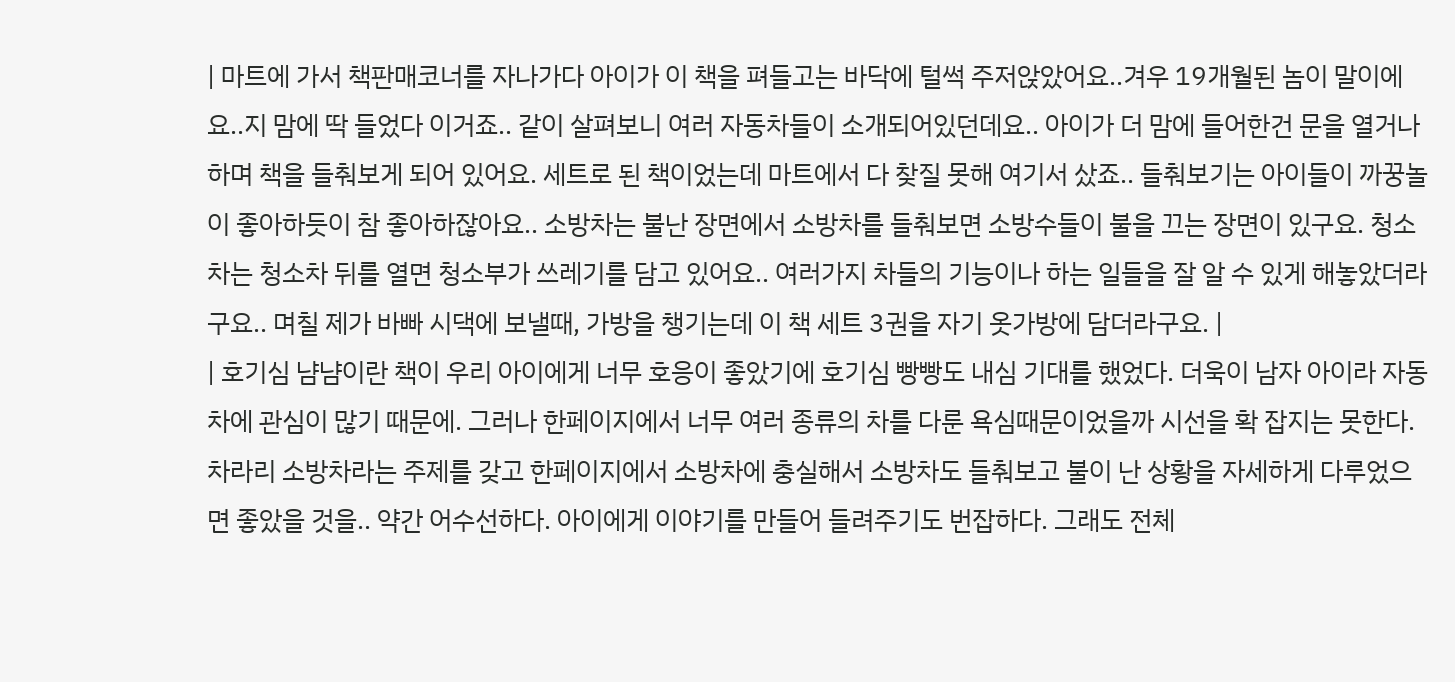| 마트에 가서 책판매코너를 자나가다 아이가 이 책을 펴들고는 바닥에 털썩 주저앉았어요..겨우 19개월된 놈이 말이에요..지 맘에 딱 들었다 이거죠.. 같이 살펴보니 여러 자동차들이 소개되어있던데요.. 아이가 더 맘에 들어한건 문을 열거나 하며 책을 들춰보게 되어 있어요. 세트로 된 책이었는데 마트에서 다 찾질 못해 여기서 샀죠.. 들춰보기는 아이들이 까꿍놀이 좋아하듯이 참 좋아하잖아요.. 소방차는 불난 장면에서 소방차를 들춰보면 소방수들이 불을 끄는 장면이 있구요. 청소차는 청소차 뒤를 열면 청소부가 쓰레기를 담고 있어요.. 여러가지 차들의 기능이나 하는 일들을 잘 알 수 있게 해놓았더라구요.. 며칠 제가 바빠 시댁에 보낼때, 가방을 챙기는데 이 책 세트 3권을 자기 옷가방에 담더라구요. |
| 호기심 냠냠이란 책이 우리 아이에게 너무 호응이 좋았기에 호기심 빵빵도 내심 기대를 했었다. 더욱이 남자 아이라 자동차에 관심이 많기 때문에. 그러나 한페이지에서 너무 여러 종류의 차를 다룬 욕심때문이었을까 시선을 확 잡지는 못한다. 차라리 소방차라는 주제를 갖고 한페이지에서 소방차에 충실해서 소방차도 들춰보고 불이 난 상황을 자세하게 다루었으면 좋았을 것을.. 약간 어수선하다. 아이에게 이야기를 만들어 들려주기도 번잡하다. 그래도 전체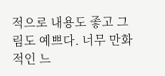적으로 내용도 좋고 그림도 예쁘다. 너무 만화적인 느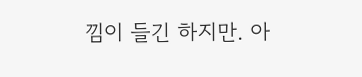낌이 들긴 하지만. 아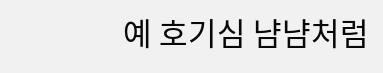예 호기심 냠냠처럼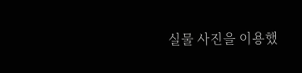실물 사진을 이용했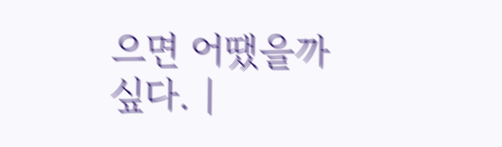으면 어땠을까 싶다. |